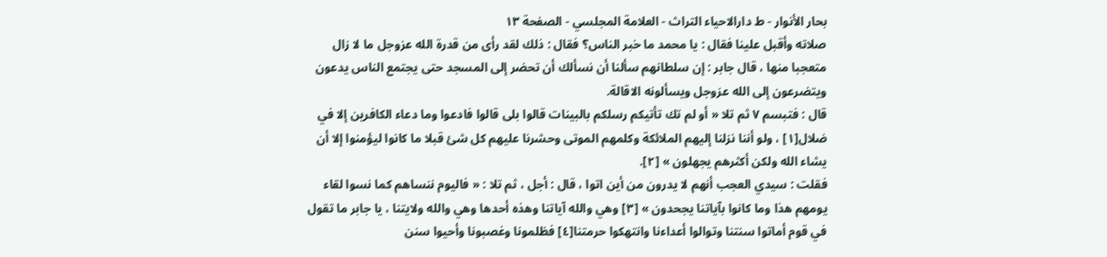بحار الأنوار - ط دارالاحیاء التراث - العلامة المجلسي - الصفحة ١٣
صلاته وأقبل علينا فقال : يا محمد ما خبر الناس؟ فقال : ذلك لقد رأى من قدرة الله عزوجل ما لا زال متعجبا منها ، قال جابر : إن سلطانهم سألنا أن نسألك أن تحضر إلى المسجد حتى يجتمع الناس يدعون ويتضرعون إلى الله عزوجل ويسألونه الاقالة.
قال : فتبسم ٧ ثم تلا « أو لم تك تأتيكم رسلكم بالبينات قالوا بلى قالوا فادعوا وما دعاء الكافرين إلا في ضلال[١] ، ولو أننا نزلنا إليهم الملائكة وكلمهم الموتى وحشرنا عليهم كل شئ قبلا ما كانوا ليؤمنوا إلا أن يشاء الله ولكن أكثرهم يجهلون » [٢].
فقلت : سيدي العجب أنهم لا يدرون من أين اتوا ، قال : أجل ، ثم تلا : « فاليوم ننساهم كما نسوا لقاء يومهم هذا وما كانوا بآياتنا يجحدون » [٣] وهي والله آياتنا وهذه أحدها وهي والله ولايتنا ، يا جابر ما تقول في قوم أماتوا سنتنا وتوالوا أعداءنا وانتهكوا حرمتنا[٤] فظلمونا وغصبونا وأحيوا سنن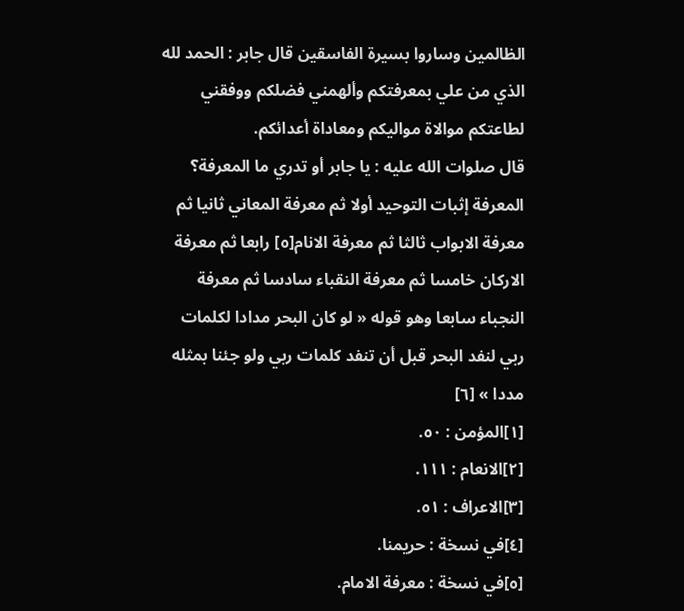الظالمين وساروا بسيرة الفاسقين قال جابر : الحمد لله الذي من علي بمعرفتكم وألهمني فضلكم ووفقني لطاعتكم موالاة مواليكم ومعاداة أعدائكم.
قال صلوات الله عليه : يا جابر أو تدري ما المعرفة؟ المعرفة إثبات التوحيد أولا ثم معرفة المعاني ثانيا ثم معرفة الابواب ثالثا ثم معرفة الانام[٥] رابعا ثم معرفة الاركان خامسا ثم معرفة النقباء سادسا ثم معرفة النجباء سابعا وهو قوله « لو كان البحر مدادا لكلمات ربي لنفد البحر قبل أن تنفد كلمات ربي ولو جئنا بمثله مددا » [٦]
[١]المؤمن : ٥٠.
[٢]الانعام : ١١١.
[٣]الاعراف : ٥١.
[٤]في نسخة : حريمنا.
[٥]في نسخة : معرفة الامام.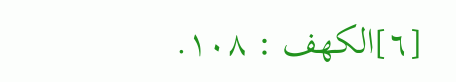[٦]الكهف : ١٠٨.